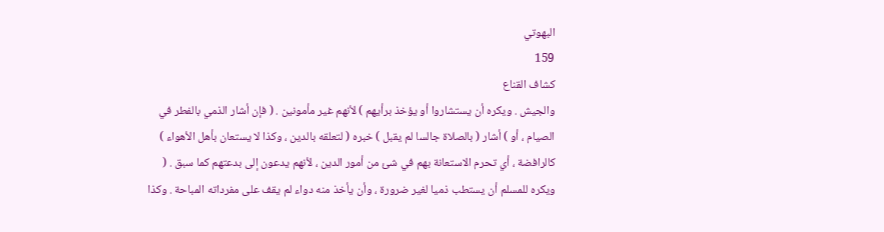البهوتي
159
كشاف القناع
والجيش . ويكره أن يستشاروا أو يؤخذ برأيهم ) لأنهم غير مأمونين . ( فإن أشار الذمي بالفطر في الصيام ، أو ) أشار ( بالصلاة جالسا لم يقبل ) خبره ( لتعلقه بالدين ، وكذا لا يستعان بأهل الأهواء ) كالرافضة ، أي تحرم الاستعانة بهم في شئ من أمور الدين ، لأنهم يدعون إلى بدعتهم كما سبق . ( ويكره للمسلم أن يستطب ذميا لغير ضرورة ، وأن يأخذ منه دواء لم يقف على مفرداته المباحة . وكذا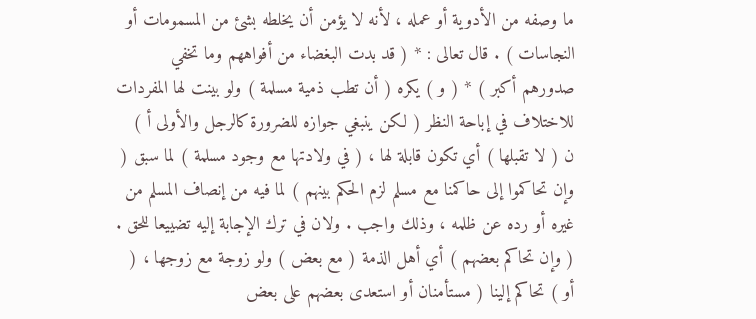ما وصفه من الأدوية أو عمله ، لأنه لا يؤمن أن يخلطه بشئ من المسمومات أو النجاسات ) . قال تعالى : * ( قد بدت البغضاء من أفواههم وما تخفي صدورهم أكبر ) * ( و ) يكره ( أن تطب ذمية مسلمة ) ولو بينت لها المفردات للاختلاف في إباحة النظر ( لكن ينبغي جوازه للضرورة كالرجل والأولى أ ) ن ( لا تقبلها ) أي تكون قابلة لها ، ( في ولادتها مع وجود مسلمة ) لما سبق ( وإن تحاكموا إلى حاكمنا مع مسلم لزم الحكم بينهم ) لما فيه من إنصاف المسلم من غيره أو رده عن ظلمه ، وذلك واجب . ولان في ترك الإجابة إليه تضييعا للحق . ( وإن تحاكم بعضهم ) أي أهل الذمة ( مع بعض ) ولو زوجة مع زوجها ، ( أو ) تحاكم إلينا ( مستأمنان أو استعدى بعضهم على بعض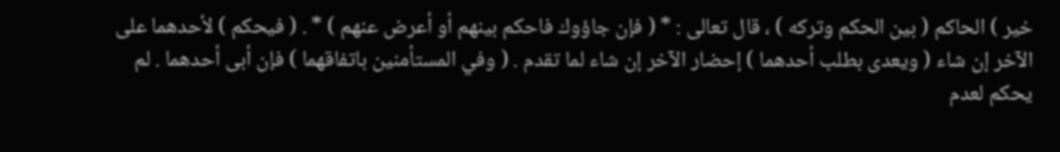خير ) الحاكم ( بين الحكم وتركه ) ، قال تعالى : * ( فإن جاؤوك فاحكم بينهم أو أعرض عنهم ) * . ( فيحكم ) لأحدهما على الآخر إن شاء ( ويعدى بطلب أحدهما ) إحضار الآخر إن شاء لما تقدم . ( وفي المستأمنين باتفاقهما ) فإن أبى أحدهما . لم يحكم لعدم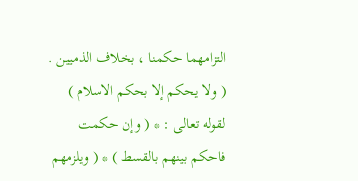التزامهما حكمنا ، بخلاف الذميين . ( ولا يحكم إلا بحكم الاسلام ) لقوله تعالى : * ( وإن حكمت فاحكم بينهم بالقسط ) * ( ويلزمهم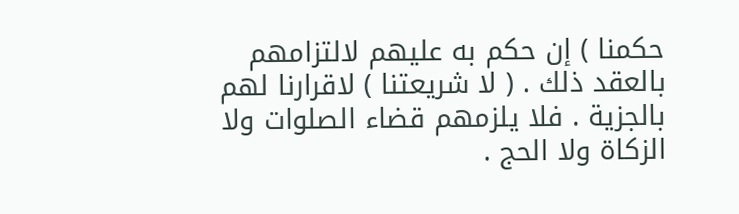حكمنا ) إن حكم به عليهم لالتزامهم بالعقد ذلك . ( لا شريعتنا ) لاقرارنا لهم بالجزية . فلا يلزمهم قضاء الصلوات ولا الزكاة ولا الحج .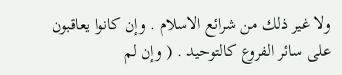ولا غير ذلك من شرائع الاسلام . وإن كانوا يعاقبون على سائر الفروع كالتوحيد . ( وإن لم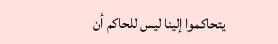يتحاكموا إلينا ليس للحاكم أن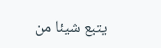يتبع شيئا من